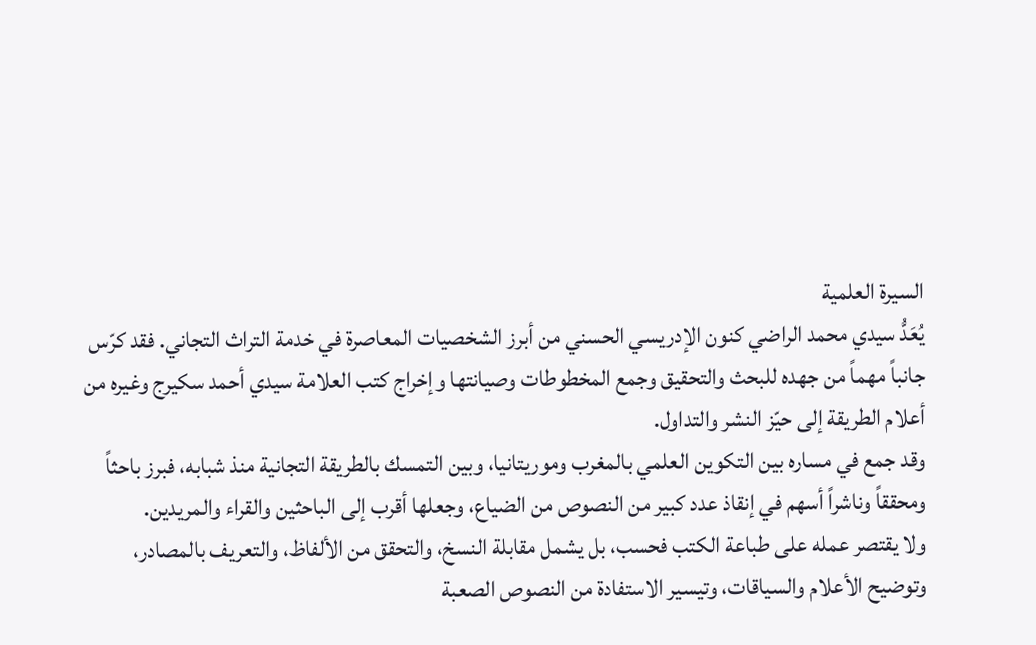السيرة العلمية
يُعَدُّ سيدي محمد الراضي كنون الإدريسي الحسني من أبرز الشخصيات المعاصرة في خدمة التراث التجاني. فقد كرّس جانباً مهماً من جهده للبحث والتحقيق وجمع المخطوطات وصيانتها وإخراج كتب العلامة سيدي أحمد سكيرج وغيره من أعلام الطريقة إلى حيّز النشر والتداول.
وقد جمع في مساره بين التكوين العلمي بالمغرب وموريتانيا، وبين التمسك بالطريقة التجانية منذ شبابه، فبرز باحثاً ومحققاً وناشراً أسهم في إنقاذ عدد كبير من النصوص من الضياع، وجعلها أقرب إلى الباحثين والقراء والمريدين.
ولا يقتصر عمله على طباعة الكتب فحسب، بل يشمل مقابلة النسخ، والتحقق من الألفاظ، والتعريف بالمصادر، وتوضيح الأعلام والسياقات، وتيسير الاستفادة من النصوص الصعبة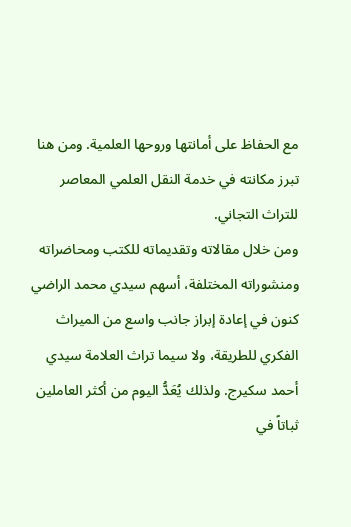مع الحفاظ على أمانتها وروحها العلمية. ومن هنا تبرز مكانته في خدمة النقل العلمي المعاصر للتراث التجاني.
ومن خلال مقالاته وتقديماته للكتب ومحاضراته ومنشوراته المختلفة، أسهم سيدي محمد الراضي كنون في إعادة إبراز جانب واسع من الميراث الفكري للطريقة، ولا سيما تراث العلامة سيدي أحمد سكيرج. ولذلك يُعَدُّ اليوم من أكثر العاملين ثباتاً في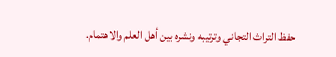حفظ التراث التجاني وترتيبه ونشره بين أهل العلم والاهتمام.